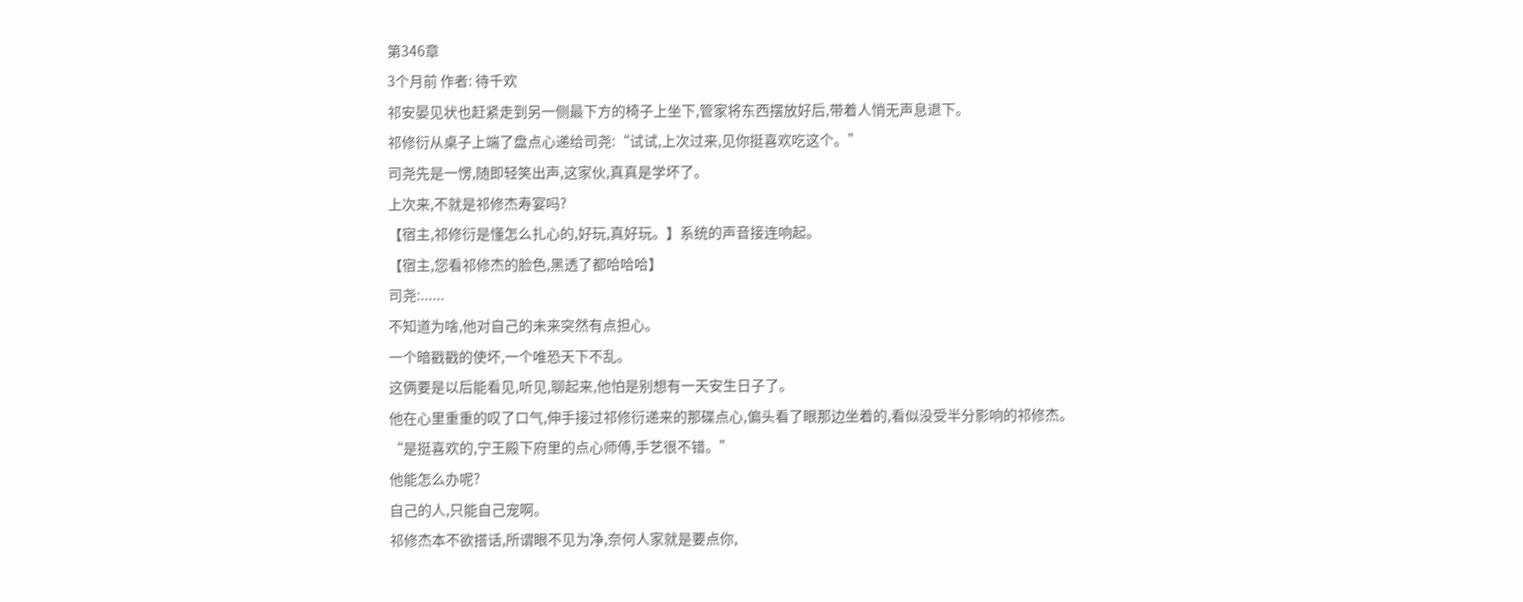第346章
3个月前 作者: 待千欢
祁安晏见状也赶紧走到另一侧最下方的椅子上坐下,管家将东西摆放好后,带着人悄无声息退下。
祁修衍从桌子上端了盘点心递给司尧:“试试,上次过来,见你挺喜欢吃这个。”
司尧先是一愣,随即轻笑出声,这家伙,真真是学坏了。
上次来,不就是祁修杰寿宴吗?
【宿主,祁修衍是懂怎么扎心的,好玩,真好玩。】系统的声音接连响起。
【宿主,您看祁修杰的脸色,黑透了都哈哈哈】
司尧:......
不知道为啥,他对自己的未来突然有点担心。
一个暗戳戳的使坏,一个唯恐天下不乱。
这俩要是以后能看见,听见,聊起来,他怕是别想有一天安生日子了。
他在心里重重的叹了口气,伸手接过祁修衍递来的那碟点心,偏头看了眼那边坐着的,看似没受半分影响的祁修杰。
“是挺喜欢的,宁王殿下府里的点心师傅,手艺很不错。”
他能怎么办呢?
自己的人,只能自己宠啊。
祁修杰本不欲搭话,所谓眼不见为净,奈何人家就是要点你,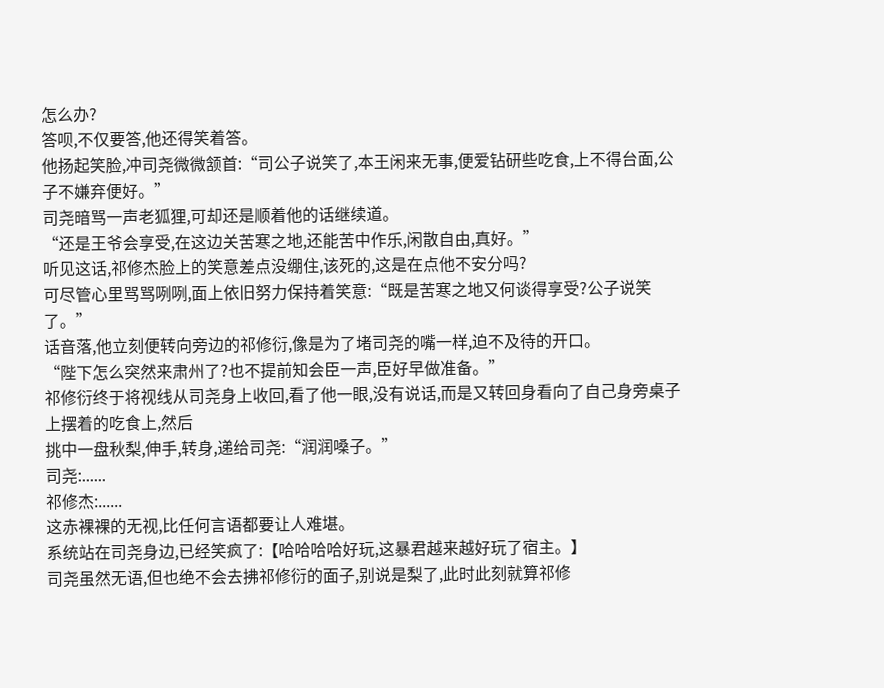怎么办?
答呗,不仅要答,他还得笑着答。
他扬起笑脸,冲司尧微微颔首:“司公子说笑了,本王闲来无事,便爱钻研些吃食,上不得台面,公子不嫌弃便好。”
司尧暗骂一声老狐狸,可却还是顺着他的话继续道。
“还是王爷会享受,在这边关苦寒之地,还能苦中作乐,闲散自由,真好。”
听见这话,祁修杰脸上的笑意差点没绷住,该死的,这是在点他不安分吗?
可尽管心里骂骂咧咧,面上依旧努力保持着笑意:“既是苦寒之地又何谈得享受?公子说笑了。”
话音落,他立刻便转向旁边的祁修衍,像是为了堵司尧的嘴一样,迫不及待的开口。
“陛下怎么突然来肃州了?也不提前知会臣一声,臣好早做准备。”
祁修衍终于将视线从司尧身上收回,看了他一眼,没有说话,而是又转回身看向了自己身旁桌子上摆着的吃食上,然后
挑中一盘秋梨,伸手,转身,递给司尧:“润润嗓子。”
司尧:......
祁修杰:......
这赤裸裸的无视,比任何言语都要让人难堪。
系统站在司尧身边,已经笑疯了:【哈哈哈哈好玩,这暴君越来越好玩了宿主。】
司尧虽然无语,但也绝不会去拂祁修衍的面子,别说是梨了,此时此刻就算祁修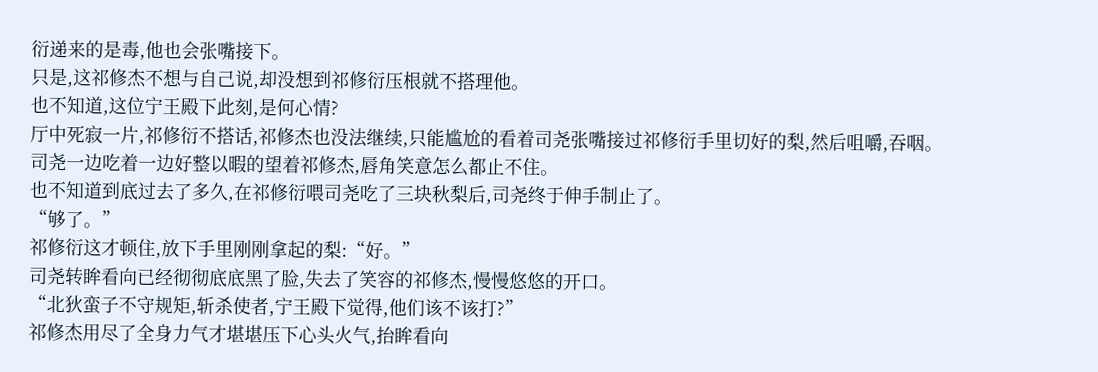衍递来的是毒,他也会张嘴接下。
只是,这祁修杰不想与自己说,却没想到祁修衍压根就不搭理他。
也不知道,这位宁王殿下此刻,是何心情?
厅中死寂一片,祁修衍不搭话,祁修杰也没法继续,只能尴尬的看着司尧张嘴接过祁修衍手里切好的梨,然后咀嚼,吞咽。
司尧一边吃着一边好整以暇的望着祁修杰,唇角笑意怎么都止不住。
也不知道到底过去了多久,在祁修衍喂司尧吃了三块秋梨后,司尧终于伸手制止了。
“够了。”
祁修衍这才顿住,放下手里刚刚拿起的梨:“好。”
司尧转眸看向已经彻彻底底黑了脸,失去了笑容的祁修杰,慢慢悠悠的开口。
“北狄蛮子不守规矩,斩杀使者,宁王殿下觉得,他们该不该打?”
祁修杰用尽了全身力气才堪堪压下心头火气,抬眸看向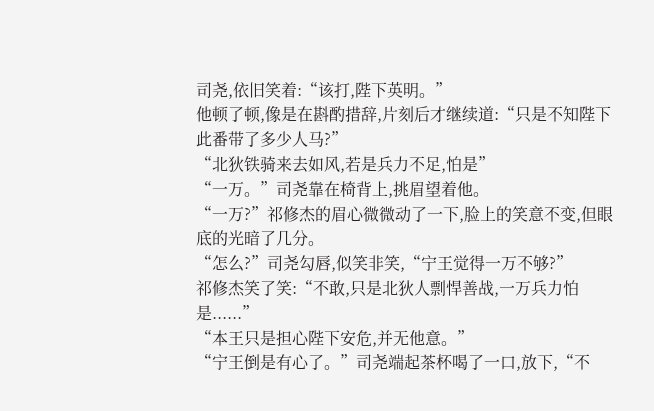司尧,依旧笑着:“该打,陛下英明。”
他顿了顿,像是在斟酌措辞,片刻后才继续道:“只是不知陛下此番带了多少人马?”
“北狄铁骑来去如风,若是兵力不足,怕是”
“一万。”司尧靠在椅背上,挑眉望着他。
“一万?”祁修杰的眉心微微动了一下,脸上的笑意不变,但眼底的光暗了几分。
“怎么?”司尧勾唇,似笑非笑,“宁王觉得一万不够?”
祁修杰笑了笑:“不敢,只是北狄人剽悍善战,一万兵力怕是......”
“本王只是担心陛下安危,并无他意。”
“宁王倒是有心了。”司尧端起茶杯喝了一口,放下,“不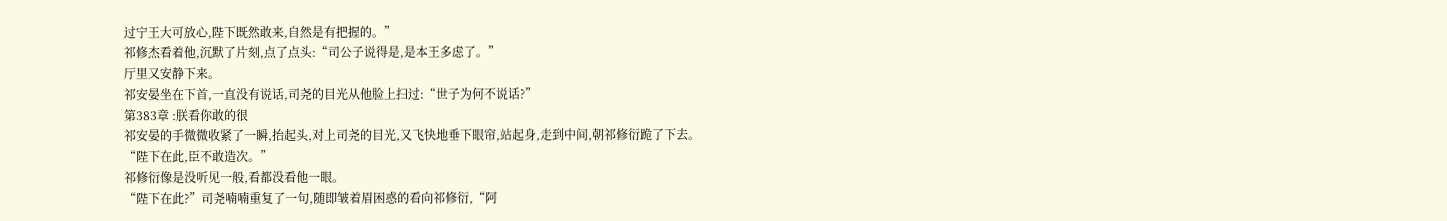过宁王大可放心,陛下既然敢来,自然是有把握的。”
祁修杰看着他,沉默了片刻,点了点头:“司公子说得是,是本王多虑了。”
厅里又安静下来。
祁安晏坐在下首,一直没有说话,司尧的目光从他脸上扫过:“世子为何不说话?”
第383章 :朕看你敢的很
祁安晏的手微微收紧了一瞬,抬起头,对上司尧的目光,又飞快地垂下眼帘,站起身,走到中间,朝祁修衍跪了下去。
“陛下在此,臣不敢造次。”
祁修衍像是没听见一般,看都没看他一眼。
“陛下在此?”司尧喃喃重复了一句,随即皱着眉困惑的看向祁修衍,“阿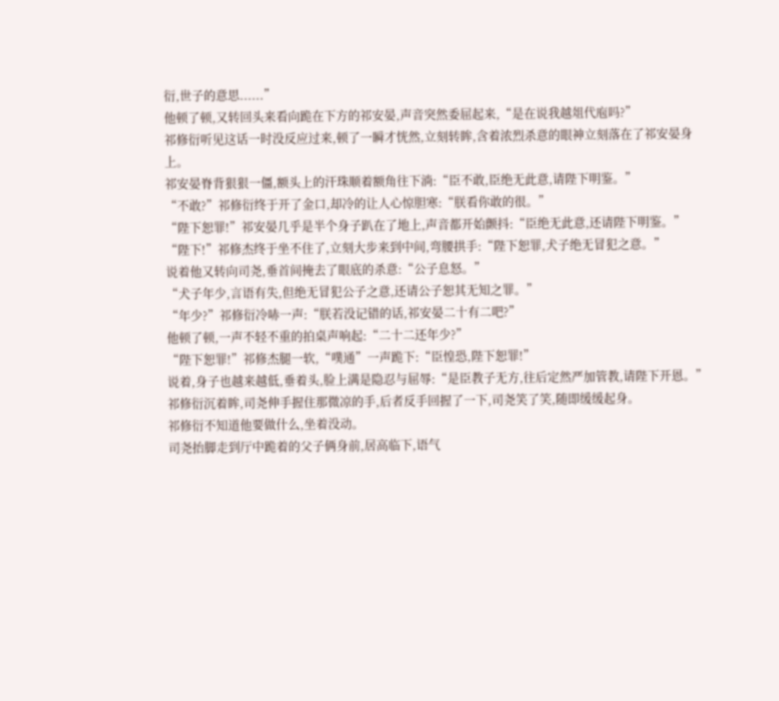衍,世子的意思......”
他顿了顿,又转回头来看向跪在下方的祁安晏,声音突然委屈起来,“是在说我越俎代庖吗?”
祁修衍听见这话一时没反应过来,顿了一瞬才恍然,立刻转眸,含着浓烈杀意的眼神立刻落在了祁安晏身上。
祁安晏脊背狠狠一僵,额头上的汗珠顺着额角往下淌:“臣不敢,臣绝无此意,请陛下明鉴。”
“不敢?”祁修衍终于开了金口,却冷的让人心惊胆寒:“朕看你敢的很。”
“陛下恕罪!”祁安晏几乎是半个身子趴在了地上,声音都开始颤抖:“臣绝无此意,还请陛下明鉴。”
“陛下!”祁修杰终于坐不住了,立刻大步来到中间,弯腰拱手:“陛下恕罪,犬子绝无冒犯之意。”
说着他又转向司尧,垂首间掩去了眼底的杀意:“公子息怒。”
“犬子年少,言语有失,但绝无冒犯公子之意,还请公子恕其无知之罪。”
“年少?”祁修衍冷哧一声:“朕若没记错的话,祁安晏二十有二吧?”
他顿了顿,一声不轻不重的拍桌声响起:“二十二还年少?”
“陛下恕罪!”祁修杰腿一软,“噗通”一声跪下:“臣惶恐,陛下恕罪!”
说着,身子也越来越低,垂着头,脸上满是隐忍与屈辱:“是臣教子无方,往后定然严加管教,请陛下开恩。”
祁修衍沉着眸,司尧伸手握住那微凉的手,后者反手回握了一下,司尧笑了笑,随即缓缓起身。
祁修衍不知道他要做什么,坐着没动。
司尧抬脚走到厅中跪着的父子俩身前,居高临下,语气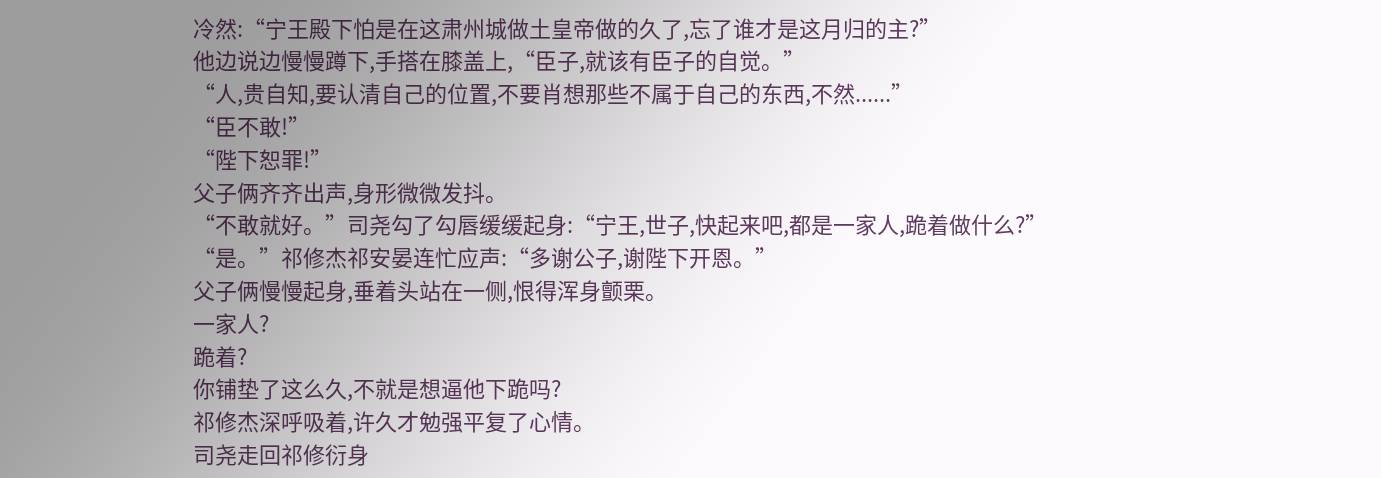冷然:“宁王殿下怕是在这肃州城做土皇帝做的久了,忘了谁才是这月归的主?”
他边说边慢慢蹲下,手搭在膝盖上,“臣子,就该有臣子的自觉。”
“人,贵自知,要认清自己的位置,不要肖想那些不属于自己的东西,不然......”
“臣不敢!”
“陛下恕罪!”
父子俩齐齐出声,身形微微发抖。
“不敢就好。”司尧勾了勾唇缓缓起身:“宁王,世子,快起来吧,都是一家人,跪着做什么?”
“是。”祁修杰祁安晏连忙应声:“多谢公子,谢陛下开恩。”
父子俩慢慢起身,垂着头站在一侧,恨得浑身颤栗。
一家人?
跪着?
你铺垫了这么久,不就是想逼他下跪吗?
祁修杰深呼吸着,许久才勉强平复了心情。
司尧走回祁修衍身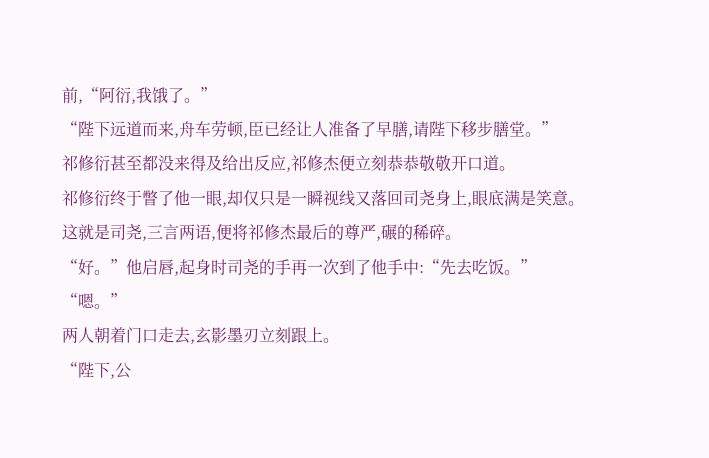前,“阿衍,我饿了。”
“陛下远道而来,舟车劳顿,臣已经让人准备了早膳,请陛下移步膳堂。”
祁修衍甚至都没来得及给出反应,祁修杰便立刻恭恭敬敬开口道。
祁修衍终于瞥了他一眼,却仅只是一瞬视线又落回司尧身上,眼底满是笑意。
这就是司尧,三言两语,便将祁修杰最后的尊严,碾的稀碎。
“好。”他启唇,起身时司尧的手再一次到了他手中:“先去吃饭。”
“嗯。”
两人朝着门口走去,玄影墨刃立刻跟上。
“陛下,公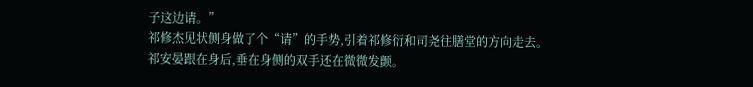子这边请。”
祁修杰见状侧身做了个“请”的手势,引着祁修衍和司尧往膳堂的方向走去。
祁安晏跟在身后,垂在身侧的双手还在微微发颤。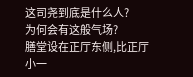这司尧到底是什么人?
为何会有这般气场?
膳堂设在正厅东侧,比正厅小一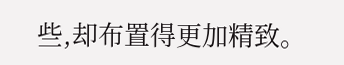些,却布置得更加精致。